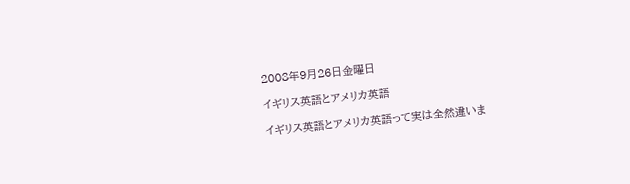2008年9月26日金曜日

イギリス英語とアメリカ英語

イギリス英語とアメリカ英語って実は全然違いま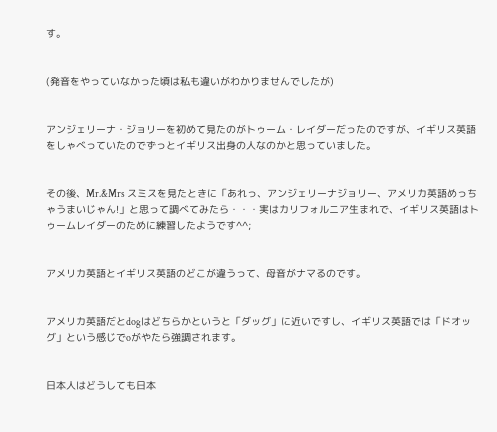す。


(発音をやっていなかった頃は私も違いがわかりませんでしたが)


アンジェリーナ・ジョリーを初めて見たのがトゥーム・レイダーだったのですが、イギリス英語をしゃべっていたのでずっとイギリス出身の人なのかと思っていました。


その後、Mr.&Mrs スミスを見たときに「あれっ、アンジェリーナジョリー、アメリカ英語めっちゃうまいじゃん!」と思って調べてみたら・・・実はカリフォルニア生まれで、イギリス英語はトゥームレイダーのために練習したようです^^;


アメリカ英語とイギリス英語のどこが違うって、母音がナマるのです。


アメリカ英語だとdogはどちらかというと「ダッグ」に近いですし、イギリス英語では「ドオッグ」という感じでoがやたら強調されます。


日本人はどうしても日本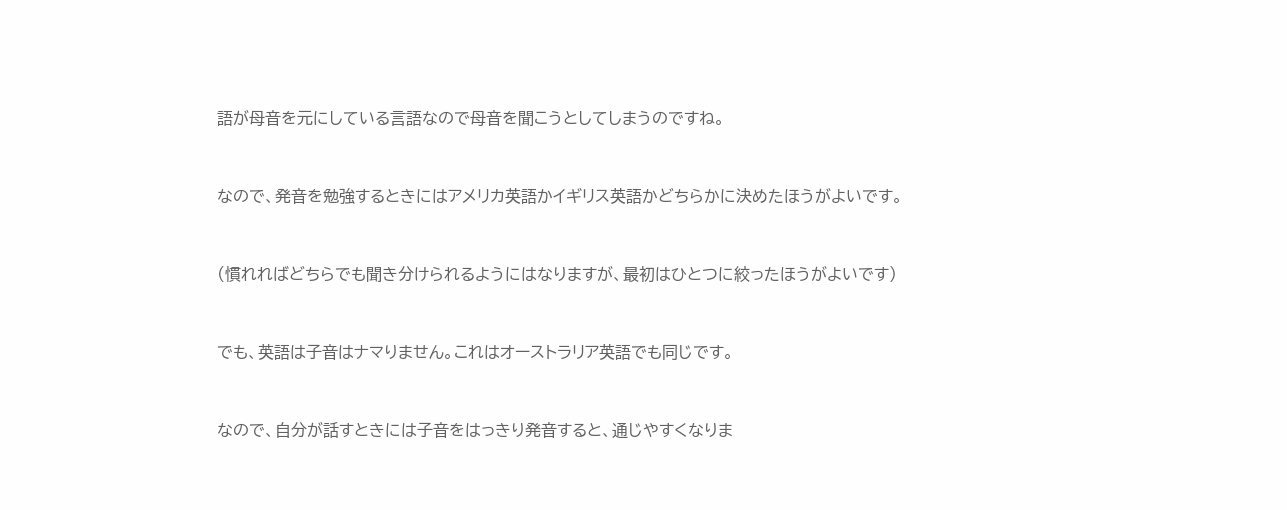語が母音を元にしている言語なので母音を聞こうとしてしまうのですね。


なので、発音を勉強するときにはアメリカ英語かイギリス英語かどちらかに決めたほうがよいです。


(慣れればどちらでも聞き分けられるようにはなりますが、最初はひとつに絞ったほうがよいです)


でも、英語は子音はナマりません。これはオーストラリア英語でも同じです。


なので、自分が話すときには子音をはっきり発音すると、通じやすくなりま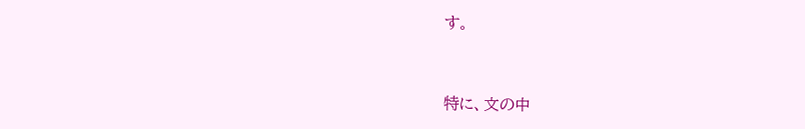す。


特に、文の中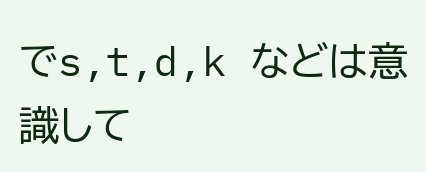でs,t,d,k などは意識して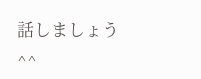話しましょう^^